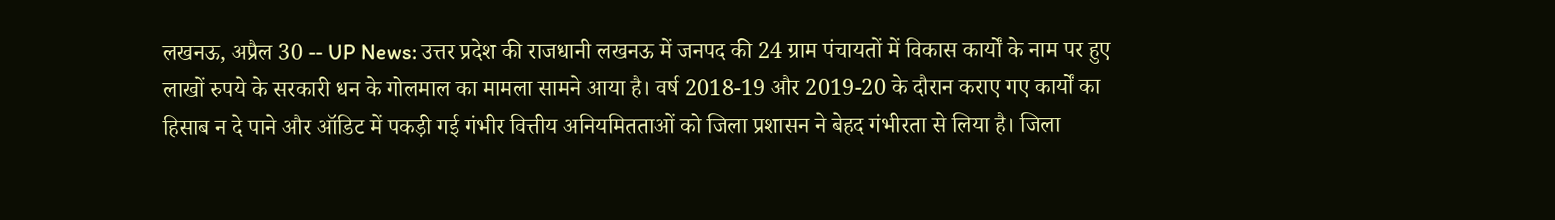लखनऊ, अप्रैल 30 -- UP News: उत्तर प्रदेश की राजधानी लखनऊ में जनपद की 24 ग्राम पंचायतों में विकास कार्यों के नाम पर हुए लाखों रुपये के सरकारी धन के गोलमाल का मामला सामने आया है। वर्ष 2018-19 और 2019-20 के दौरान कराए गए कार्यों का हिसाब न दे पाने और ऑडिट में पकड़ी गई गंभीर वित्तीय अनियमितताओं को जिला प्रशासन ने बेहद गंभीरता से लिया है। जिला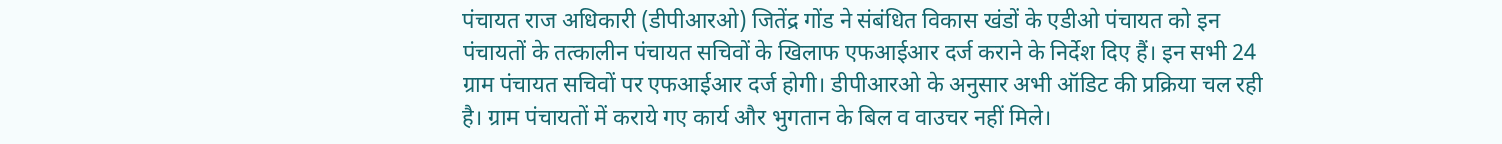पंचायत राज अधिकारी (डीपीआरओ) जितेंद्र गोंड ने संबंधित विकास खंडों के एडीओ पंचायत को इन पंचायतों के तत्कालीन पंचायत सचिवों के खिलाफ एफआईआर दर्ज कराने के निर्देश दिए हैं। इन सभी 24 ग्राम पंचायत सचिवों पर एफआईआर दर्ज होगी। डीपीआरओ के अनुसार अभी ऑडिट की प्रक्रिया चल रही है। ग्राम पंचायतों में कराये गए कार्य और भुगतान के बिल व वाउचर नहीं मिले।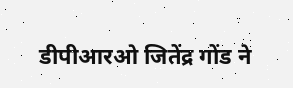डीपीआरओ जितेंद्र गोंड ने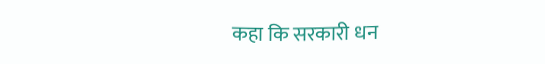कहा कि सरकारी धन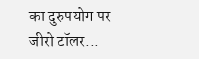का दुरुपयोग पर जीरो टॉलर...